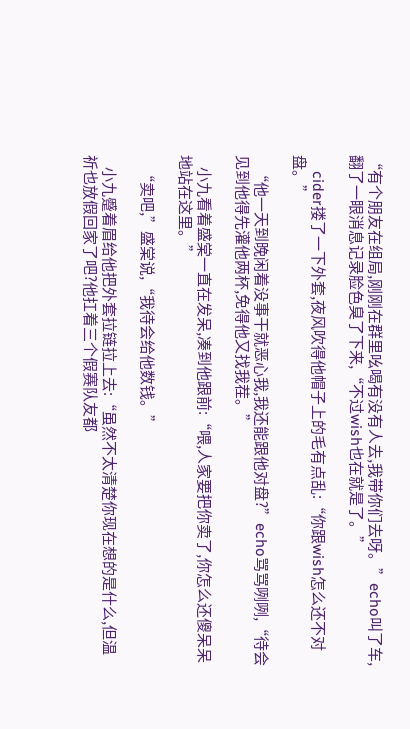“有个朋友在组局,刚刚在群里吆喝有没有人去,我带你们去呀。”echo叫了车,翻了一眼消息记录脸色臭了下来,“不过wish也在就是了。”

    cider搂了一下外套,夜风吹得他帽子上的毛有点乱:“你跟wish怎么还不对盘。”

    “他一天到晚闲着没事干就恶心我,我还能跟他对盘?”echo骂骂咧咧,“待会见到他得先灌他两杯,免得他又找我茬。”

    小九看着盛棠一直在发呆,凑到他跟前:“喂,人家要把你卖了,你怎么还傻呆呆地站在这里。”

    “卖吧,”盛棠说,“我待会给他数钱。”

    小九蹙着眉给他把外套拉链拉上去:“虽然不太清楚你现在想的是什么,但温祈也放假回家了吧?他扛着三个假赛队友都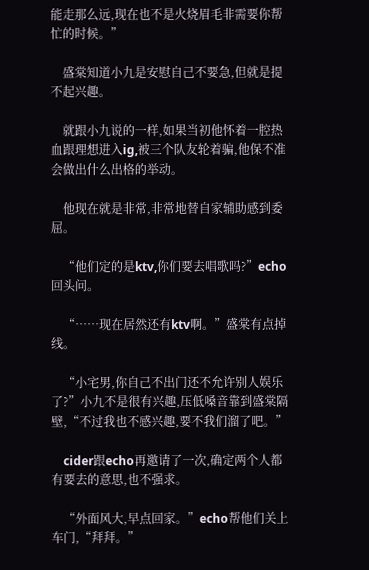能走那么远,现在也不是火烧眉毛非需要你帮忙的时候。”

    盛棠知道小九是安慰自己不要急,但就是提不起兴趣。

    就跟小九说的一样,如果当初他怀着一腔热血跟理想进入ig,被三个队友轮着骗,他保不准会做出什么出格的举动。

    他现在就是非常,非常地替自家辅助感到委屈。

    “他们定的是ktv,你们要去唱歌吗?”echo回头问。

    “……现在居然还有ktv啊。”盛棠有点掉线。

    “小宅男,你自己不出门还不允许别人娱乐了?”小九不是很有兴趣,压低嗓音靠到盛棠隔壁,“不过我也不感兴趣,要不我们溜了吧。”

    cider跟echo再邀请了一次,确定两个人都有要去的意思,也不强求。

    “外面风大,早点回家。”echo帮他们关上车门,“拜拜。”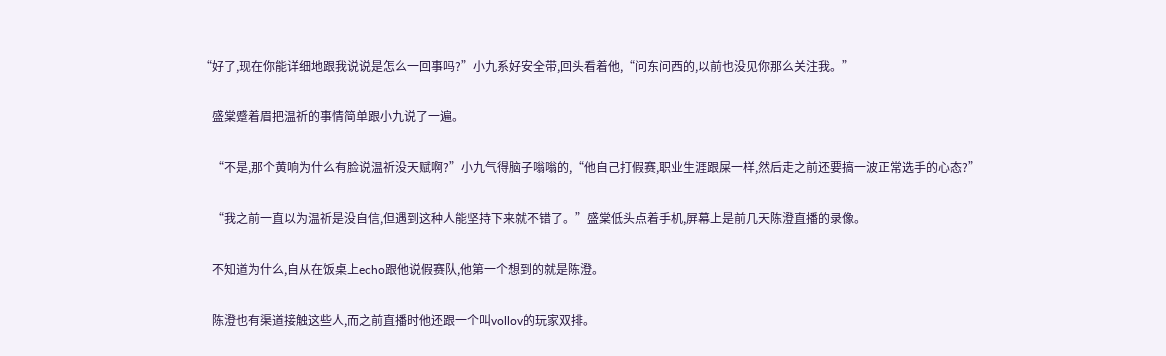“好了,现在你能详细地跟我说说是怎么一回事吗?”小九系好安全带,回头看着他,“问东问西的,以前也没见你那么关注我。”

    盛棠蹙着眉把温祈的事情简单跟小九说了一遍。

    “不是,那个黄响为什么有脸说温祈没天赋啊?”小九气得脑子嗡嗡的,“他自己打假赛,职业生涯跟屎一样,然后走之前还要搞一波正常选手的心态?”

    “我之前一直以为温祈是没自信,但遇到这种人能坚持下来就不错了。”盛棠低头点着手机,屏幕上是前几天陈澄直播的录像。

    不知道为什么,自从在饭桌上echo跟他说假赛队,他第一个想到的就是陈澄。

    陈澄也有渠道接触这些人,而之前直播时他还跟一个叫vollov的玩家双排。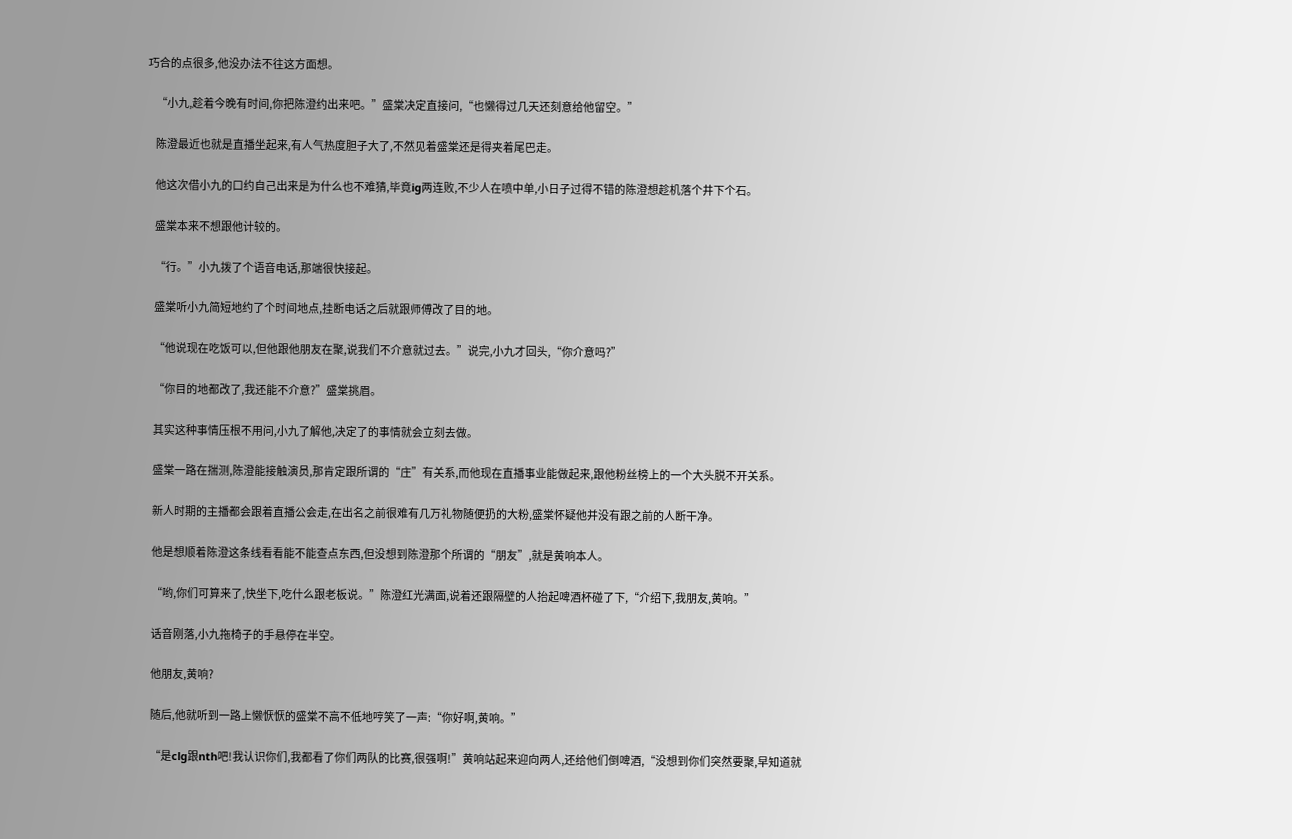巧合的点很多,他没办法不往这方面想。

    “小九,趁着今晚有时间,你把陈澄约出来吧。”盛棠决定直接问,“也懒得过几天还刻意给他留空。”

    陈澄最近也就是直播坐起来,有人气热度胆子大了,不然见着盛棠还是得夹着尾巴走。

    他这次借小九的口约自己出来是为什么也不难猜,毕竟ig两连败,不少人在喷中单,小日子过得不错的陈澄想趁机落个井下个石。

    盛棠本来不想跟他计较的。

    “行。”小九拨了个语音电话,那端很快接起。

    盛棠听小九简短地约了个时间地点,挂断电话之后就跟师傅改了目的地。

    “他说现在吃饭可以,但他跟他朋友在聚,说我们不介意就过去。”说完,小九才回头,“你介意吗?”

    “你目的地都改了,我还能不介意?”盛棠挑眉。

    其实这种事情压根不用问,小九了解他,决定了的事情就会立刻去做。

    盛棠一路在揣测,陈澄能接触演员,那肯定跟所谓的“庄”有关系,而他现在直播事业能做起来,跟他粉丝榜上的一个大头脱不开关系。

    新人时期的主播都会跟着直播公会走,在出名之前很难有几万礼物随便扔的大粉,盛棠怀疑他并没有跟之前的人断干净。

    他是想顺着陈澄这条线看看能不能查点东西,但没想到陈澄那个所谓的“朋友”,就是黄响本人。

    “哟,你们可算来了,快坐下,吃什么跟老板说。”陈澄红光满面,说着还跟隔壁的人抬起啤酒杯碰了下,“介绍下,我朋友,黄响。”

    话音刚落,小九拖椅子的手悬停在半空。

    他朋友,黄响?

    随后,他就听到一路上懒恹恹的盛棠不高不低地哼笑了一声:“你好啊,黄响。”

    “是clg跟nth吧!我认识你们,我都看了你们两队的比赛,很强啊!”黄响站起来迎向两人,还给他们倒啤酒,“没想到你们突然要聚,早知道就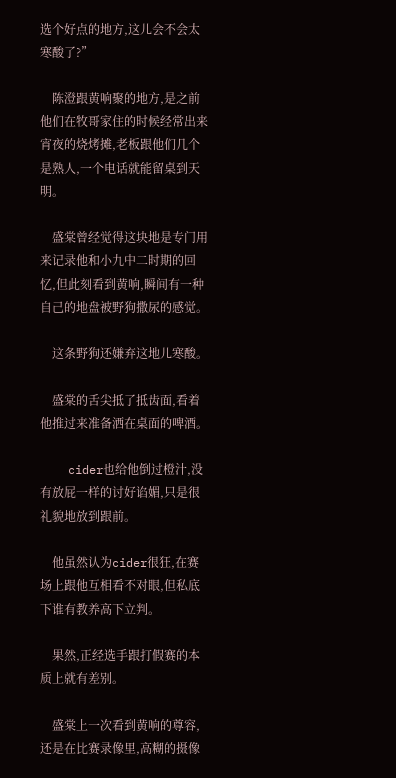选个好点的地方,这儿会不会太寒酸了?”

    陈澄跟黄响聚的地方,是之前他们在牧哥家住的时候经常出来宵夜的烧烤摊,老板跟他们几个是熟人,一个电话就能留桌到天明。

    盛棠曾经觉得这块地是专门用来记录他和小九中二时期的回忆,但此刻看到黄响,瞬间有一种自己的地盘被野狗撒尿的感觉。

    这条野狗还嫌弃这地儿寒酸。

    盛棠的舌尖抵了抵齿面,看着他推过来准备洒在桌面的啤酒。

    cider也给他倒过橙汁,没有放屁一样的讨好谄媚,只是很礼貌地放到跟前。

    他虽然认为cider很狂,在赛场上跟他互相看不对眼,但私底下谁有教养高下立判。

    果然,正经选手跟打假赛的本质上就有差别。

    盛棠上一次看到黄响的尊容,还是在比赛录像里,高糊的摄像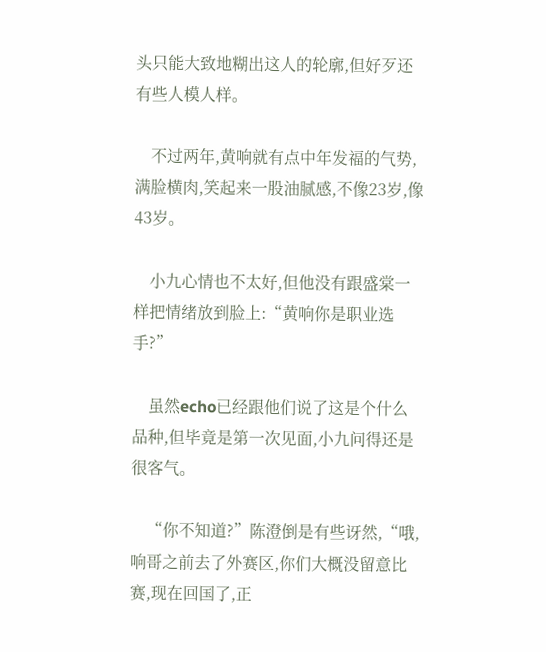头只能大致地糊出这人的轮廓,但好歹还有些人模人样。

    不过两年,黄响就有点中年发福的气势,满脸横肉,笑起来一股油腻感,不像23岁,像43岁。

    小九心情也不太好,但他没有跟盛棠一样把情绪放到脸上:“黄响你是职业选手?”

    虽然echo已经跟他们说了这是个什么品种,但毕竟是第一次见面,小九问得还是很客气。

    “你不知道?”陈澄倒是有些讶然,“哦,响哥之前去了外赛区,你们大概没留意比赛,现在回国了,正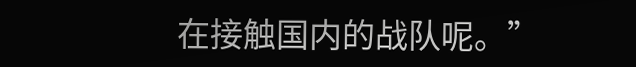在接触国内的战队呢。”